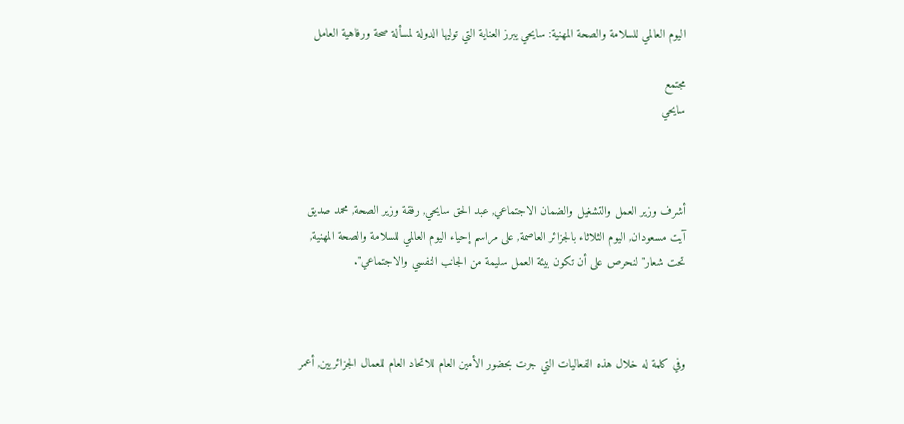اليوم العالمي للسلامة والصحة المهنية: سايحي يبرز العناية التي توليها الدولة لمسألة صحة ورفاهية العامل

مجتمع
سايحي



أشرف وزير العمل والتشغيل والضمان الاجتماعي, عبد الحق سايحي, رفقة وزير الصحة, محمد صديق آيت مسعودان, اليوم الثلاثاء بالجزائر العاصمة, على مراسم إحياء اليوم العالمي للسلامة والصحة المهنية, تحت شعار"لنحرص على أن تكون بيئة العمل سليمة من الجانب النفسي والاجتماعي".



وفي كلمة له خلال هذه الفعاليات التي جرت بحضور الأمين العام للاتحاد العام للعمال الجزائريين, أعمر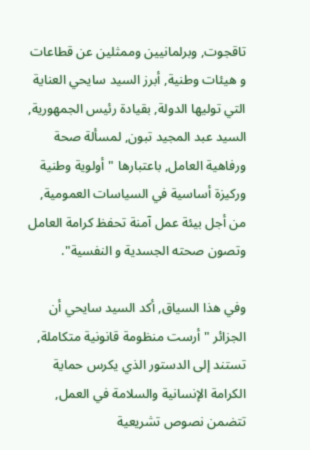تاقجوت, وبرلمانيين وممثلين عن قطاعات و هيئات وطنية, أبرز السيد سايحي العناية التي توليها الدولة, بقيادة رئيس الجمهورية, السيد عبد المجيد تبون, لمسألة صحة ورفاهية العامل, باعتبارها "أولوية وطنية وركيزة أساسية في السياسات العمومية, من أجل بيئة عمل آمنة تحفظ كرامة العامل وتصون صحته الجسدية و النفسية".

وفي هذا السياق, أكد السيد سايحي أن الجزائر "أرست منظومة قانونية متكاملة, تستند إلى الدستور الذي يكرس حماية الكرامة الإنسانية والسلامة في العمل, تتضمن نصوص تشريعية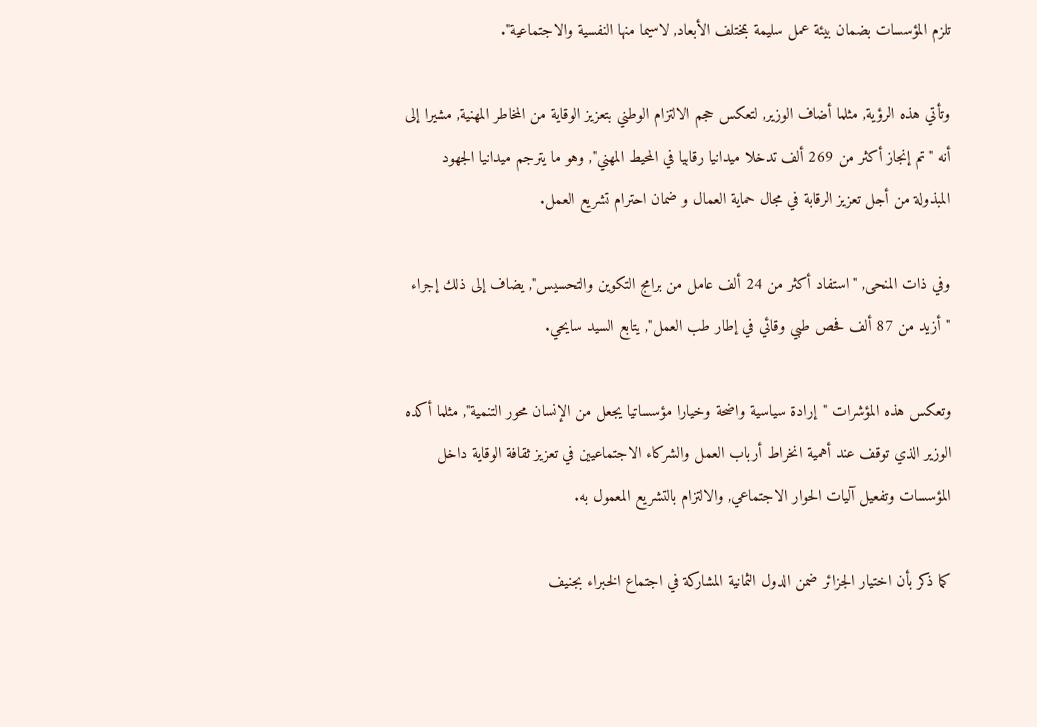تلزم المؤسسات بضمان بيئة عمل سليمة بمختلف الأبعاد, لاسيما منها النفسية والاجتماعية".

وتأتي هذه الرؤية, مثلما أضاف الوزير, لتعكس حجم الالتزام الوطني بتعزيز الوقاية من المخاطر المهنية, مشيرا إلى أنه "تم إنجاز أكثر من 269 ألف تدخلا ميدانيا رقابيا في المحيط المهني", وهو ما يترجم ميدانيا الجهود المبذولة من أجل تعزيز الرقابة في مجال حماية العمال و ضمان احترام تشريع العمل.

وفي ذات المنحى, "استفاد أكثر من 24 ألف عامل من برامج التكوين والتحسيس", يضاف إلى ذلك إجراء "أزيد من 87 ألف فحص طبي وقائي في إطار طب العمل", يتابع السيد سايحي.

وتعكس هذه المؤشرات "إرادة سياسية واضحة وخيارا مؤسساتيا يجعل من الإنسان محور التنمية", مثلما أكده الوزير الذي توقف عند أهمية انخراط أرباب العمل والشركاء الاجتماعيين في تعزيز ثقافة الوقاية داخل المؤسسات وتفعيل آليات الحوار الاجتماعي, والالتزام بالتشريع المعمول به.

كما ذكر بأن اختيار الجزائر ضمن الدول الثمانية المشاركة في اجتماع الخبراء بجنيف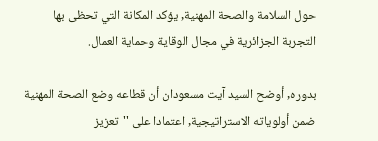حول السلامة والصحة المهنية, يؤكد المكانة التي تحظى بها التجربة الجزائرية في مجال الوقاية وحماية العمال.

بدوره, أوضح السيد آيت مسعودان أن قطاعه وضع الصحة المهنية ضمن أولوياته الاستراتيجية, اعتمادا على ''تعزيز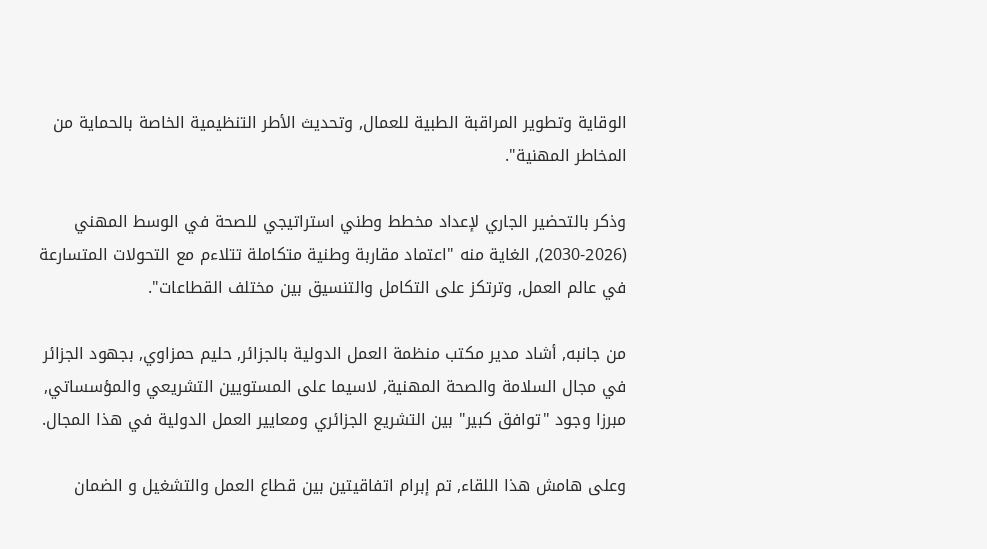الوقاية وتطوير المراقبة الطبية للعمال, وتحديث الأطر التنظيمية الخاصة بالحماية من المخاطر المهنية".

وذكر بالتحضير الجاري لإعداد مخطط وطني استراتيجي للصحة في الوسط المهني (2026-2030), الغاية منه "اعتماد مقاربة وطنية متكاملة تتلاءم مع التحولات المتسارعة في عالم العمل, وترتكز على التكامل والتنسيق بين مختلف القطاعات".

من جانبه, أشاد مدير مكتب منظمة العمل الدولية بالجزائر, حليم حمزاوي, بجهود الجزائر في مجال السلامة والصحة المهنية, لاسيما على المستويين التشريعي والمؤسساتي, مبرزا وجود "توافق كبير" بين التشريع الجزائري ومعايير العمل الدولية في هذا المجال.

وعلى هامش هذا اللقاء, تم إبرام اتفاقيتين بين قطاع العمل والتشغيل و الضمان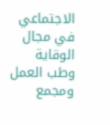الاجتماعي في مجال الوقاية وطب العمل ومجمع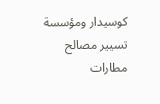كوسيدار ومؤسسة تسيير مصالح مطارات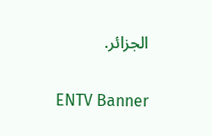الجزائر.

ENTV Banner